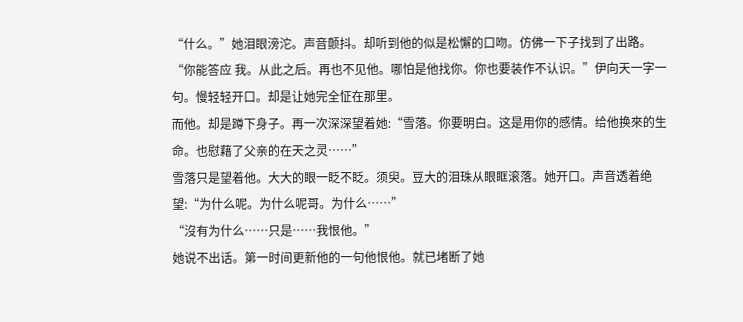“什么。”她泪眼滂沱。声音颤抖。却听到他的似是松懈的口吻。仿佛一下子找到了出路。
“你能答应 我。从此之后。再也不见他。哪怕是他找你。你也要装作不认识。”伊向天一字一句。慢轻轻开口。却是让她完全怔在那里。
而他。却是蹲下身子。再一次深深望着她:“雪落。你要明白。这是用你的感情。给他换來的生命。也慰藉了父亲的在天之灵……”
雪落只是望着他。大大的眼一眨不眨。须臾。豆大的泪珠从眼眶滚落。她开口。声音透着绝望:“为什么呢。为什么呢哥。为什么……”
“沒有为什么……只是……我恨他。”
她说不出话。第一时间更新他的一句他恨他。就已堵断了她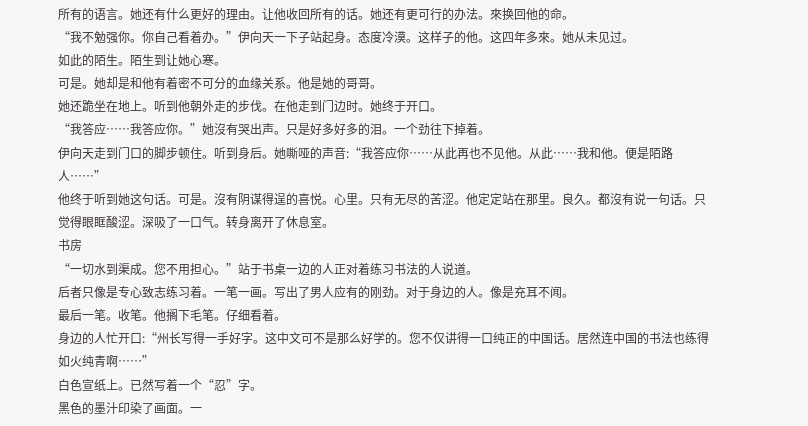所有的语言。她还有什么更好的理由。让他收回所有的话。她还有更可行的办法。來换回他的命。
“我不勉强你。你自己看着办。”伊向天一下子站起身。态度冷漠。这样子的他。这四年多來。她从未见过。
如此的陌生。陌生到让她心寒。
可是。她却是和他有着密不可分的血缘关系。他是她的哥哥。
她还跪坐在地上。听到他朝外走的步伐。在他走到门边时。她终于开口。
“我答应……我答应你。”她沒有哭出声。只是好多好多的泪。一个劲往下掉着。
伊向天走到门口的脚步顿住。听到身后。她嘶哑的声音:“我答应你……从此再也不见他。从此……我和他。便是陌路人……”
他终于听到她这句话。可是。沒有阴谋得逞的喜悦。心里。只有无尽的苦涩。他定定站在那里。良久。都沒有说一句话。只觉得眼眶酸涩。深吸了一口气。转身离开了休息室。
书房
“一切水到渠成。您不用担心。”站于书桌一边的人正对着练习书法的人说道。
后者只像是专心致志练习着。一笔一画。写出了男人应有的刚劲。对于身边的人。像是充耳不闻。
最后一笔。收笔。他搁下毛笔。仔细看着。
身边的人忙开口:“州长写得一手好字。这中文可不是那么好学的。您不仅讲得一口纯正的中国话。居然连中国的书法也练得如火纯青啊……”
白色宣纸上。已然写着一个“忍”字。
黑色的墨汁印染了画面。一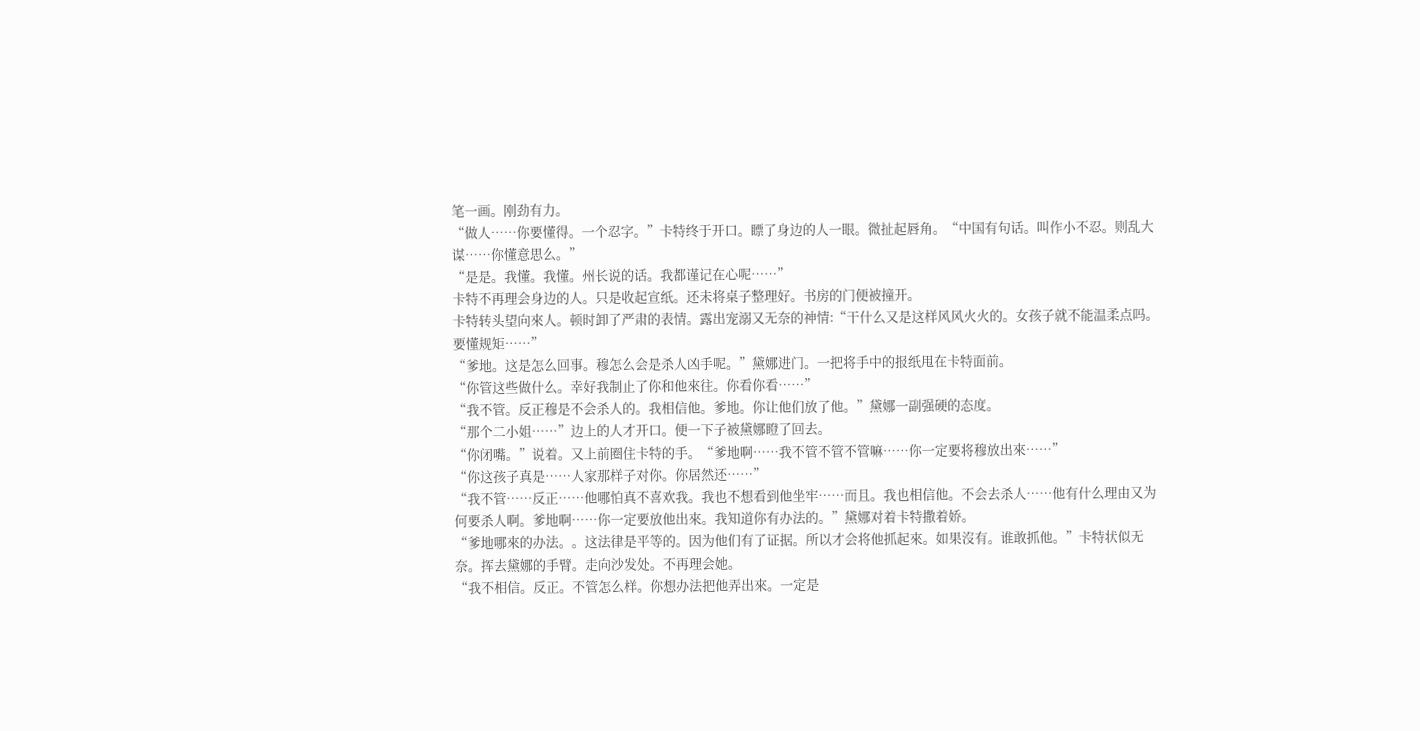笔一画。刚劲有力。
“做人……你要懂得。一个忍字。”卡特终于开口。瞟了身边的人一眼。微扯起唇角。“中国有句话。叫作小不忍。则乱大谋……你懂意思么。”
“是是。我懂。我懂。州长说的话。我都谨记在心呢……”
卡特不再理会身边的人。只是收起宣纸。还未将桌子整理好。书房的门便被撞开。
卡特转头望向來人。顿时卸了严肃的表情。露出宠溺又无奈的神情:“干什么又是这样风风火火的。女孩子就不能温柔点吗。要懂规矩……”
“爹地。这是怎么回事。穆怎么会是杀人凶手呢。”黛娜进门。一把将手中的报纸甩在卡特面前。
“你管这些做什么。幸好我制止了你和他來往。你看你看……”
“我不管。反正穆是不会杀人的。我相信他。爹地。你让他们放了他。”黛娜一副强硬的态度。
“那个二小姐……”边上的人才开口。便一下子被黛娜瞪了回去。
“你闭嘴。”说着。又上前圈住卡特的手。“爹地啊……我不管不管不管嘛……你一定要将穆放出來……”
“你这孩子真是……人家那样子对你。你居然还……”
“我不管……反正……他哪怕真不喜欢我。我也不想看到他坐牢……而且。我也相信他。不会去杀人……他有什么理由又为何要杀人啊。爹地啊……你一定要放他出來。我知道你有办法的。”黛娜对着卡特撒着娇。
“爹地哪來的办法。。这法律是平等的。因为他们有了证据。所以才会将他抓起來。如果沒有。谁敢抓他。”卡特状似无奈。挥去黛娜的手臂。走向沙发处。不再理会她。
“我不相信。反正。不管怎么样。你想办法把他弄出來。一定是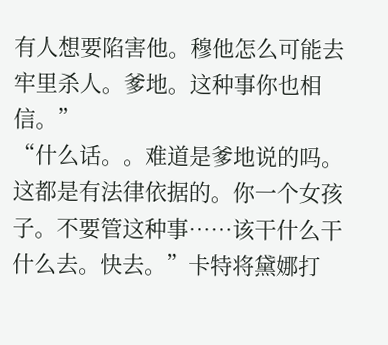有人想要陷害他。穆他怎么可能去牢里杀人。爹地。这种事你也相信。”
“什么话。。难道是爹地说的吗。这都是有法律依据的。你一个女孩子。不要管这种事……该干什么干什么去。快去。”卡特将黛娜打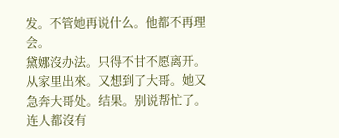发。不管她再说什么。他都不再理会。
黛娜沒办法。只得不甘不愿离开。
从家里出來。又想到了大哥。她又急奔大哥处。结果。别说帮忙了。连人都沒有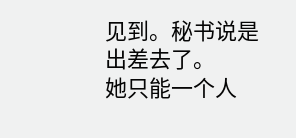见到。秘书说是出差去了。
她只能一个人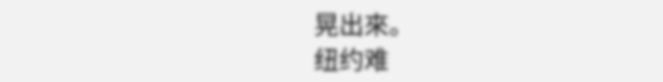晃出來。
纽约难